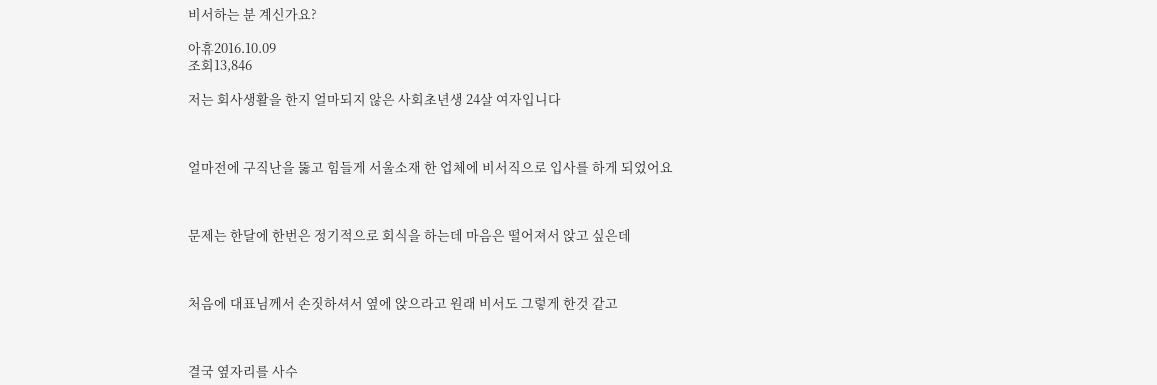비서하는 분 계신가요?

아휴2016.10.09
조회13,846

저는 회사생활을 한지 얼마되지 않은 사회초년생 24살 여자입니다



얼마전에 구직난을 뚫고 힘들게 서울소재 한 업체에 비서직으로 입사를 하게 되었어요



문제는 한달에 한번은 정기적으로 회식을 하는데 마음은 떨어져서 앉고 싶은데



처음에 대표님께서 손짓하셔서 옆에 앉으라고 원래 비서도 그렇게 한것 같고



결국 옆자리를 사수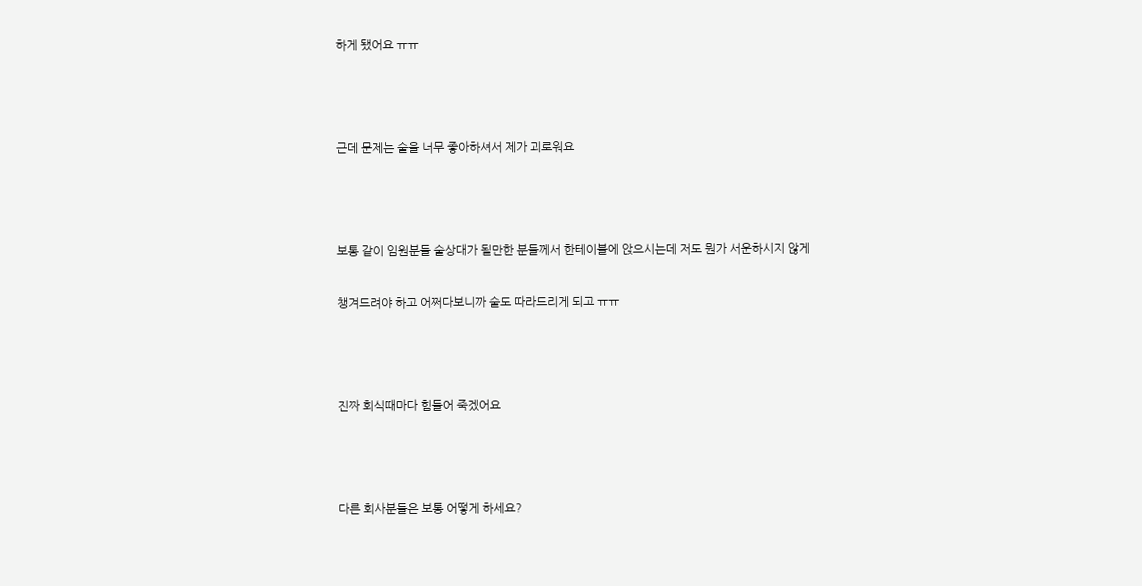하게 됐어요 ㅠㅠ



근데 문제는 술을 너무 좋아하셔서 제가 괴로워요



보통 같이 임원분들 술상대가 될만한 분들께서 한테이블에 앉으시는데 저도 뭔가 서운하시지 않게

챙겨드려야 하고 어쩌다보니까 술도 따라드리게 되고 ㅠㅠ



진짜 회식때마다 힘들어 죽겠어요



다른 회사분들은 보통 어떻게 하세요?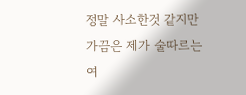정말 사소한것 같지만 가끔은 제가 술따르는 여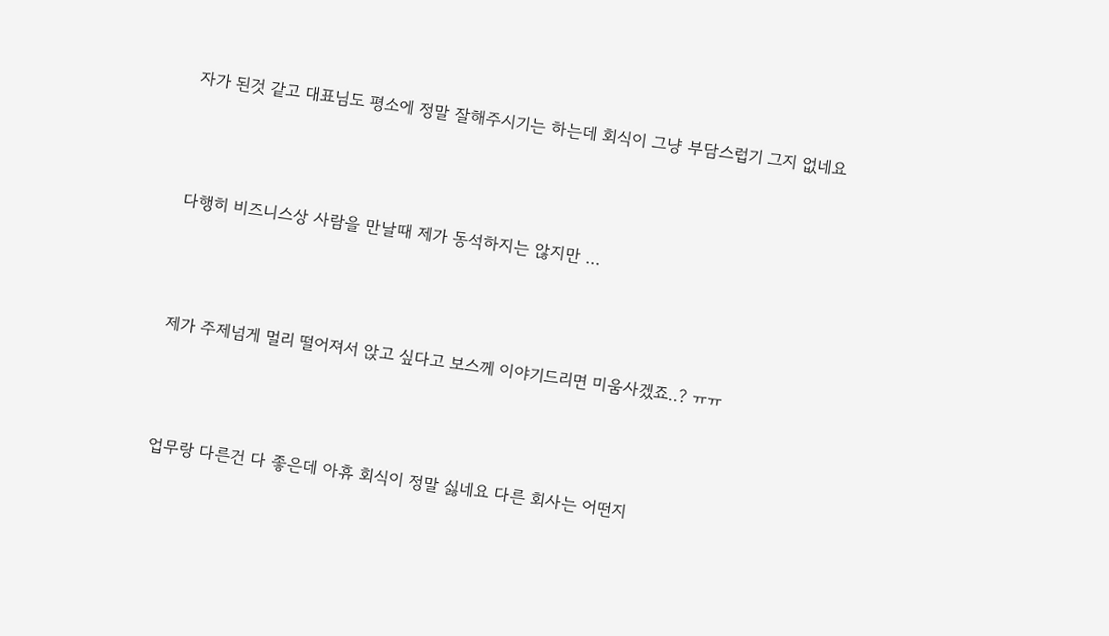자가 된것 같고 대표님도 평소에 정말 잘해주시기는 하는데 회식이 그냥 부담스럽기 그지 없네요



다행히 비즈니스상 사람을 만날때 제가 동석하지는 않지만 ...



제가 주제넘게 멀리 떨어져서 앉고 싶다고 보스께 이야기드리면 미움사겠죠..? ㅠㅠ



업무랑 다른건 다 좋은데 아휴 회식이 정말 싫네요 다른 회사는 어떤지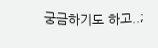궁금하기도 하고..;